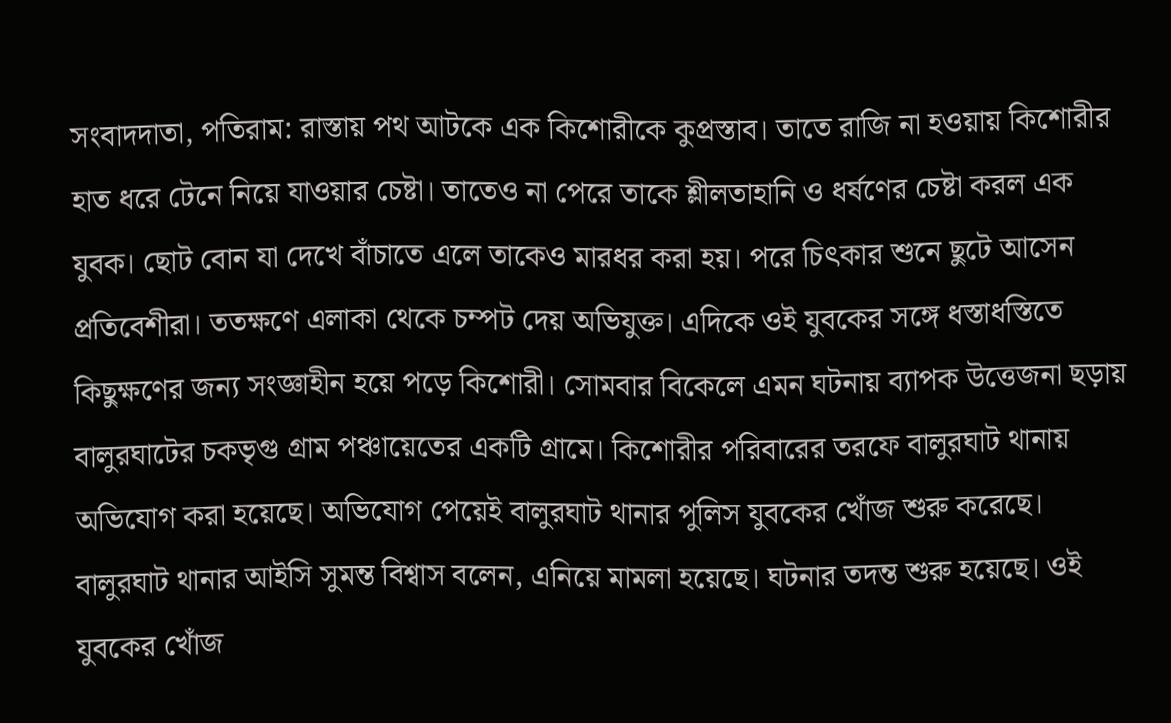সংবাদদাতা, পতিরাম: রাস্তায় পথ আটকে এক কিশোরীকে কুপ্রস্তাব। তাতে রাজি না হওয়ায় কিশোরীর হাত ধরে টেনে নিয়ে যাওয়ার চেষ্টা। তাতেও না পেরে তাকে শ্লীলতাহানি ও ধর্ষণের চেষ্টা করল এক যুবক। ছোট বোন যা দেখে বাঁচাতে এলে তাকেও মারধর করা হয়। পরে চিৎকার শুনে ছুটে আসেন প্রতিবেশীরা। ততক্ষণে এলাকা থেকে চম্পট দেয় অভিযুক্ত। এদিকে ওই যুবকের সঙ্গে ধস্তাধস্তিতে কিছুক্ষণের জন্য সংজ্ঞাহীন হয়ে পড়ে কিশোরী। সোমবার বিকেলে এমন ঘটনায় ব্যাপক উত্তেজনা ছড়ায় বালুরঘাটের চকভৃগু গ্রাম পঞ্চায়েতের একটি গ্রামে। কিশোরীর পরিবারের তরফে বালুরঘাট থানায় অভিযোগ করা হয়েছে। অভিযোগ পেয়েই বালুরঘাট থানার পুলিস যুবকের খোঁজ শুরু করেছে।
বালুরঘাট থানার আইসি সুমন্ত বিশ্বাস বলেন, এনিয়ে মামলা হয়েছে। ঘটনার তদন্ত শুরু হয়েছে। ওই যুবকের খোঁজ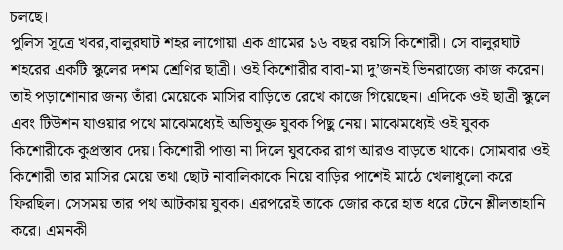চলছে।
পুলিস সূত্রে খবর,বালুরঘাট শহর লাগোয়া এক গ্রামের ১৬ বছর বয়সি কিশোরী। সে বালুরঘাট শহরের একটি স্কুলের দশম শ্রেণির ছাত্রী। ওই কিশোরীর বাবা-মা দু’জনই ভিনরাজ্যে কাজ করেন। তাই পড়াশোনার জন্য তাঁরা মেয়েকে মাসির বাড়িতে রেখে কাজে গিয়েছেন। এদিকে ওই ছাত্রী স্কুলে এবং টিউশন যাওয়ার পথে মাঝেমধ্যেই অভিযুক্ত যুবক পিছু নেয়। মাঝেমধ্যেই ওই যুবক কিশোরীকে কুপ্রস্তাব দেয়। কিশোরী পাত্তা না দিলে যুবকের রাগ আরও বাড়তে থাকে। সোমবার ওই কিশোরী তার মাসির মেয়ে তথা ছোট নাবালিকাকে নিয়ে বাড়ির পাশেই মাঠে খেলাধুলো করে ফিরছিল। সেসময় তার পথ আটকায় যুবক। এরপরেই তাকে জোর করে হাত ধরে টেনে শ্লীলতাহানি করে। এমনকী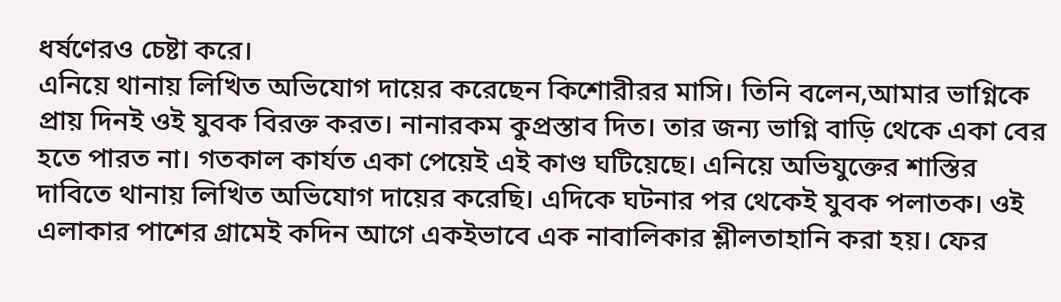ধর্ষণেরও চেষ্টা করে।
এনিয়ে থানায় লিখিত অভিযোগ দায়ের করেছেন কিশোরীরর মাসি। তিনি বলেন,আমার ভাগ্নিকে প্রায় দিনই ওই যুবক বিরক্ত করত। নানারকম কুপ্রস্তাব দিত। তার জন্য ভাগ্নি বাড়ি থেকে একা বের হতে পারত না। গতকাল কার্যত একা পেয়েই এই কাণ্ড ঘটিয়েছে। এনিয়ে অভিযুক্তের শাস্তির দাবিতে থানায় লিখিত অভিযোগ দায়ের করেছি। এদিকে ঘটনার পর থেকেই যুবক পলাতক। ওই এলাকার পাশের গ্রামেই কদিন আগে একইভাবে এক নাবালিকার শ্লীলতাহানি করা হয়। ফের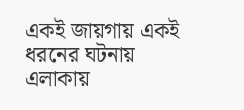একই জায়গায় একই ধরনের ঘটনায় এলাকায়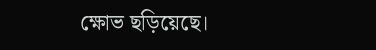ক্ষোভ ছড়িয়েছে।